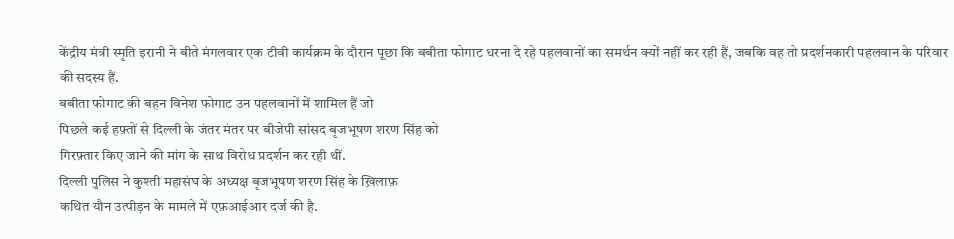केंद्रीय मंत्री स्मृति इरानी ने बीते मंगलवार एक टीवी कार्यक्रम के दौरान पूछा कि बबीता फोगाट धरना दे रहे पहलवानों का समर्थन क्यों नहीं कर रही हैं, जबकि वह तो प्रदर्शनकारी पहलवान के परिवार की सदस्य हैं.
बबीता फोगाट की बहन विनेश फोगाट उन पहलवानों में शामिल हैं जो
पिछले कई हफ़्तों से दिल्ली के जंतर मंतर पर बीजेपी सांसद बृजभूषण शरण सिंह को
गिरफ़्तार किए जाने की मांग के साथ विरोध प्रदर्शन कर रही थीं.
दिल्ली पुलिस ने कुश्ती महासंघ के अध्यक्ष बृजभूषण शरण सिंह के ख़िलाफ़
कथित यौन उत्पीड़न के मामले में एफ़आईआर दर्ज की है.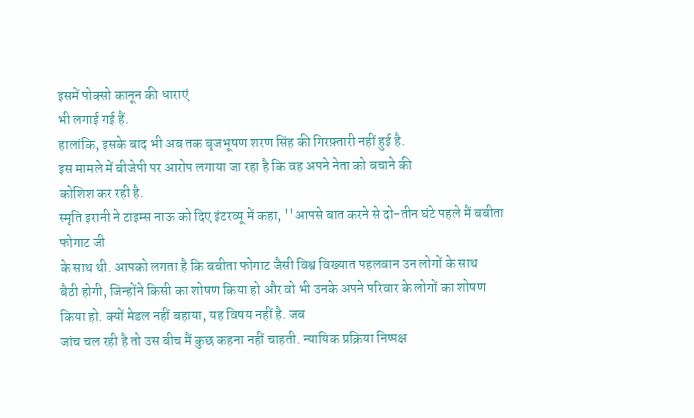इसमें पोक्सो कानून की धाराएं
भी लगाई गई हैं.
हालांकि, इसके बाद भी अब तक बृजभूषण शरण सिंह की गिरफ़्तारी नहीं हुई है.
इस मामले में बीजेपी पर आरोप लगाया जा रहा है कि वह अपने नेता को बचाने की
कोशिश कर रही है.
स्मृति इरानी ने टाइम्स नाऊ को दिए इंटरव्यू में कहा, ''आपसे बात करने से दो-तीन घंटे पहले मैं बबीता फोगाट जी
के साथ थी. आपको लगता है कि बबीता फोगाट जैसी विश्व विख्यात पहलवान उन लोगों के साथ
बैठी होगी, जिन्होंने किसी का शोषण किया हो और वो भी उनके अपने परिवार के लोगों का शोषण
किया हो. क्यों मेडल नहीं बहाया, यह विषय नहीं है. जब
जांच चल रही है तो उस बीच मैं कुछ कहना नहीं चाहती. न्यायिक प्रक्रिया निष्पक्ष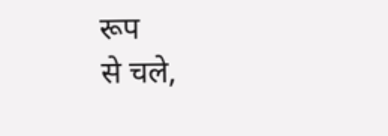रूप
से चले,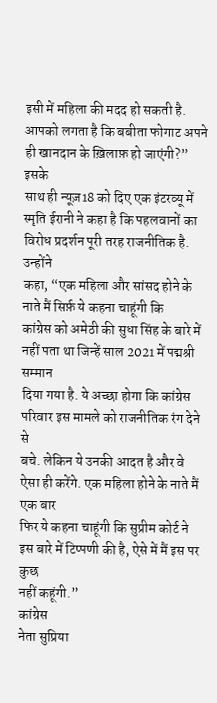इसी में महिला की मदद हो सकती है.
आपको लगता है कि बबीता फोगाट अपने ही खानदान के ख़िलाफ़ हो जाएंगी?”
इसके
साथ ही न्यूज़18 को दिए एक इंटरव्यू में स्मृति ईरानी ने कहा है कि पहलवानों का
विरोध प्रदर्शन पूरी तरह राजनीतिक है.
उन्होंने
कहा, “एक महिला और सांसद होने के नाते मैं सिर्फ़ ये कहना चाहूंगी कि
कांग्रेस को अमेठी की सुधा सिंह के बारे में नहीं पता था जिन्हें साल 2021 में पद्मश्री सम्मान
दिया गया है. ये अच्छा होगा कि कांग्रेस परिवार इस मामले को राजनीतिक रंग देने से
बचे. लेकिन ये उनकी आदत है और वे ऐसा ही करेंगे. एक महिला होने के नाते मैं एक बार
फिर ये कहना चाहूंगी कि सुप्रीम कोर्ट ने इस बारे में टिप्पणी की है, ऐसे में मैं इस पर कुछ
नहीं कहूंगी.”
कांग्रेस
नेता सुप्रिया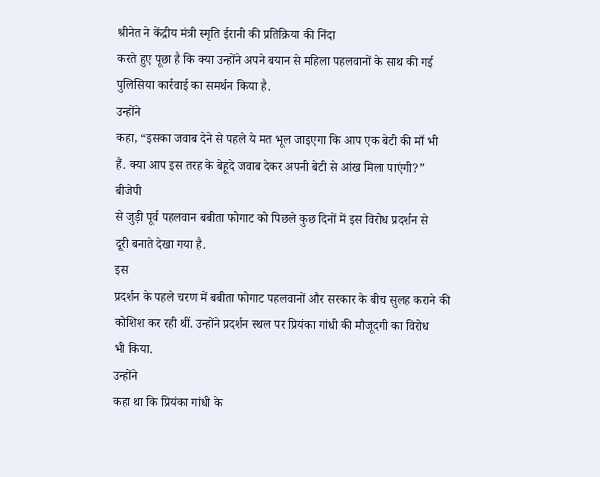श्रीनेत ने केंद्रीय मंत्री स्मृति ईरानी की प्रतिक्रिया की निंदा
करते हुए पूछा है कि क्या उन्होंने अपने बयान से महिला पहलवानों के साथ की गई
पुलिसिया कार्रवाई का समर्थन किया है.
उन्होंने
कहा, “इसका जवाब देने से पहले ये मत भूल जाइएगा कि आप एक बेटी की माँ भी
हैं. क्या आप इस तरह के बेहूदे जवाब देकर अपनी बेटी से आंख मिला पाएंगी?”
बीजेपी
से जुड़ी पूर्व पहलवान बबीता फोगाट को पिछले कुछ दिनों में इस विरोध प्रदर्शन से
दूरी बनाते देखा गया है.
इस
प्रदर्शन के पहले चरण में बबीता फोगाट पहलवानों और सरकार के बीच सुलह कराने की
कोशिश कर रही थीं. उन्होंने प्रदर्शन स्थल पर प्रियंका गांधी की मौजूदगी का विरोध
भी किया.
उन्होंने
कहा था कि प्रियंका गांधी के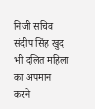निजी सचिव संदीप सिंह खुद भी दलित महिला का अपमान
करने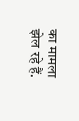का मामला झेल रहे हैं.